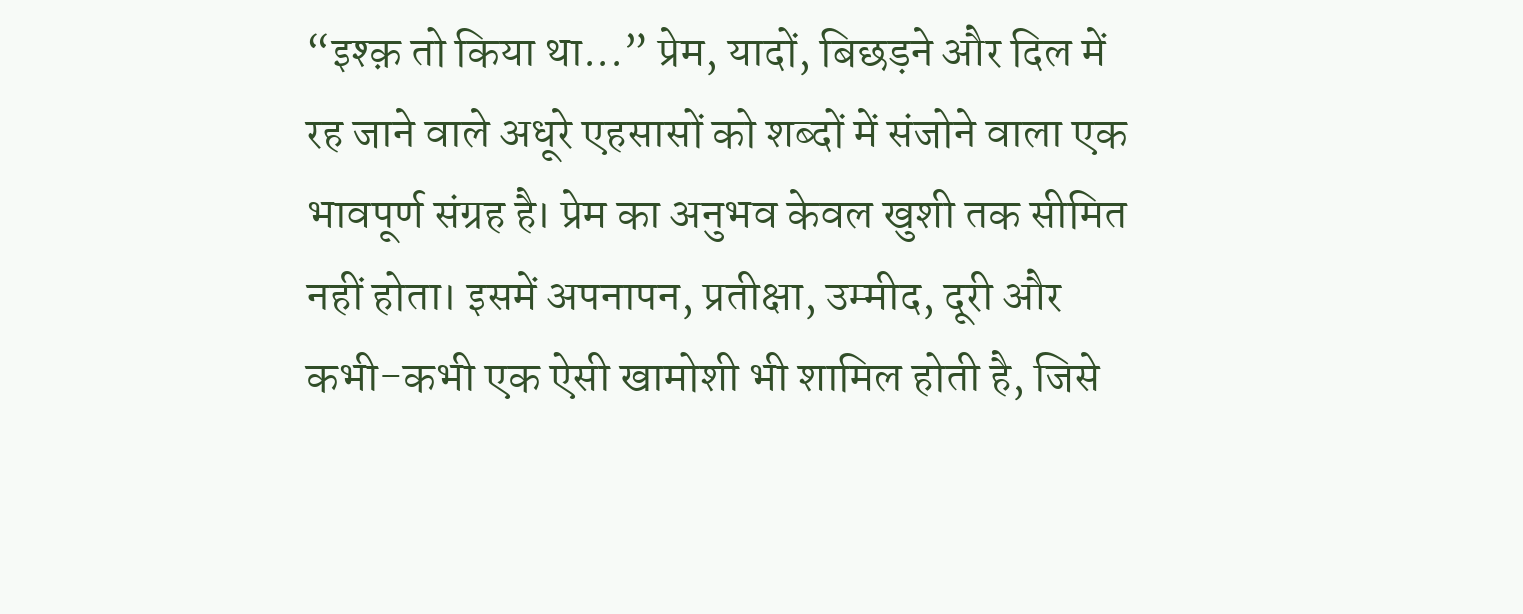“इश्क़ तो किया था...” प्रेम, यादों, बिछड़ने और दिल में रह जाने वाले अधूरे एहसासों को शब्दों में संजोने वाला एक भावपूर्ण संग्रह है। प्रेम का अनुभव केवल खुशी तक सीमित नहीं होता। इसमें अपनापन, प्रतीक्षा, उम्मीद, दूरी और कभी-कभी एक ऐसी खामोशी भी शामिल होती है, जिसे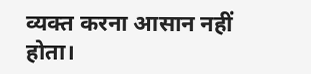व्यक्त करना आसान नहीं होता।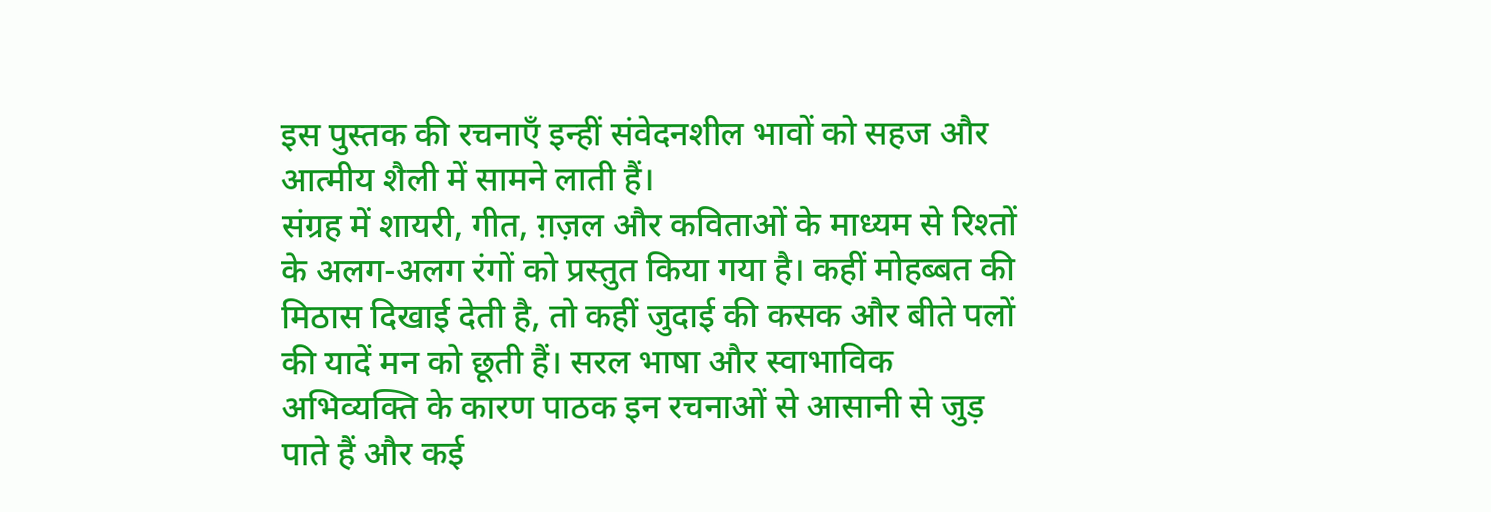इस पुस्तक की रचनाएँ इन्हीं संवेदनशील भावों को सहज और आत्मीय शैली में सामने लाती हैं।
संग्रह में शायरी, गीत, ग़ज़ल और कविताओं के माध्यम से रिश्तों के अलग-अलग रंगों को प्रस्तुत किया गया है। कहीं मोहब्बत की मिठास दिखाई देती है, तो कहीं जुदाई की कसक और बीते पलों की यादें मन को छूती हैं। सरल भाषा और स्वाभाविक अभिव्यक्ति के कारण पाठक इन रचनाओं से आसानी से जुड़ पाते हैं और कई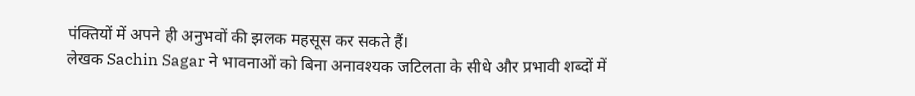पंक्तियों में अपने ही अनुभवों की झलक महसूस कर सकते हैं।
लेखक Sachin Sagar ने भावनाओं को बिना अनावश्यक जटिलता के सीधे और प्रभावी शब्दों में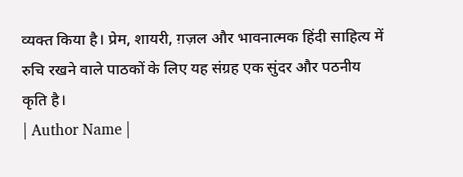व्यक्त किया है। प्रेम, शायरी, ग़ज़ल और भावनात्मक हिंदी साहित्य में रुचि रखने वाले पाठकों के लिए यह संग्रह एक सुंदर और पठनीय कृति है।
| Author Name |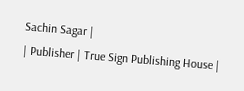Sachin Sagar |
| Publisher | True Sign Publishing House |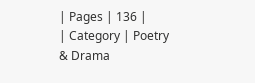| Pages | 136 |
| Category | Poetry & Drama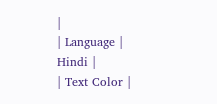|
| Language | Hindi |
| Text Color |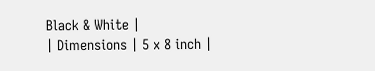Black & White |
| Dimensions | 5 x 8 inch |